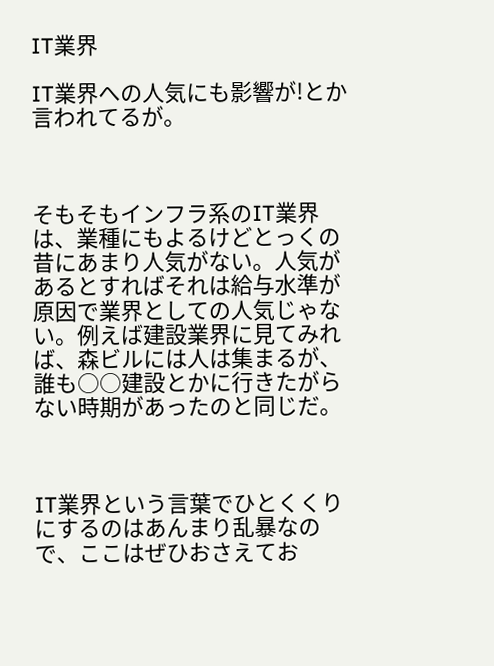IT業界

IT業界への人気にも影響が!とか言われてるが。



そもそもインフラ系のIT業界は、業種にもよるけどとっくの昔にあまり人気がない。人気があるとすればそれは給与水準が原因で業界としての人気じゃない。例えば建設業界に見てみれば、森ビルには人は集まるが、誰も○○建設とかに行きたがらない時期があったのと同じだ。



IT業界という言葉でひとくくりにするのはあんまり乱暴なので、ここはぜひおさえてお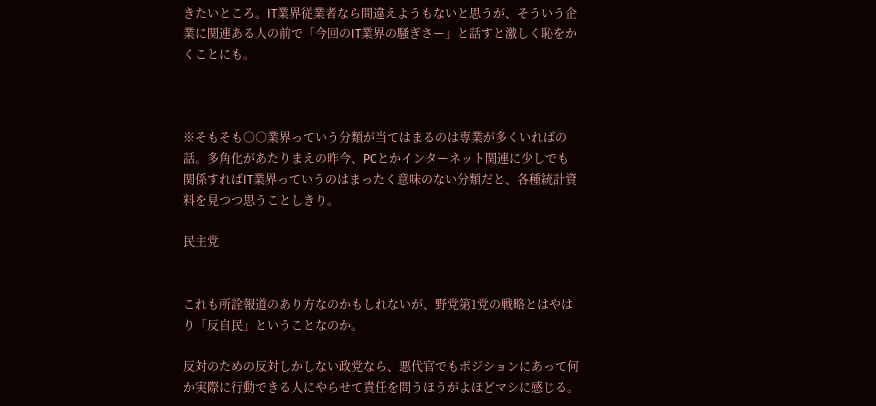きたいところ。IT業界従業者なら間違えようもないと思うが、そういう企業に関連ある人の前で「今回のIT業界の騒ぎさー」と話すと激しく恥をかくことにも。



※そもそも○○業界っていう分類が当てはまるのは専業が多くいればの話。多角化があたりまえの昨今、PCとかインターネット関連に少しでも関係すればIT業界っていうのはまったく意味のない分類だと、各種統計資料を見つつ思うことしきり。

民主党


これも所詮報道のあり方なのかもしれないが、野党第1党の戦略とはやはり「反自民」ということなのか。

反対のための反対しかしない政党なら、悪代官でもポジションにあって何か実際に行動できる人にやらせて責任を問うほうがよほどマシに感じる。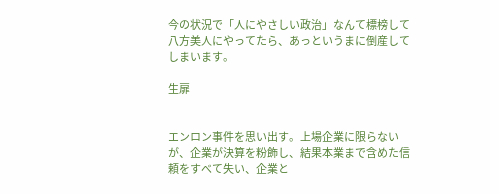今の状況で「人にやさしい政治」なんて標榜して八方美人にやってたら、あっというまに倒産してしまいます。

生扉


エンロン事件を思い出す。上場企業に限らないが、企業が決算を粉飾し、結果本業まで含めた信頼をすべて失い、企業と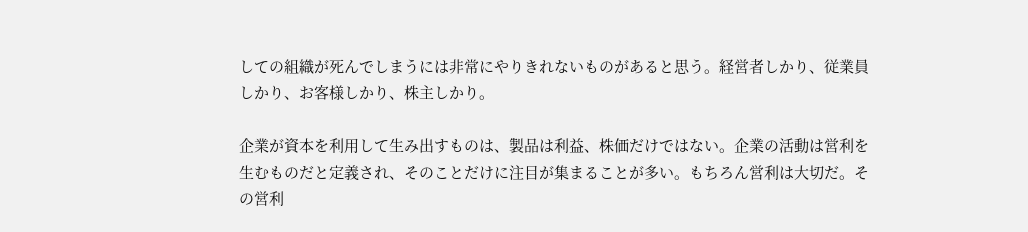しての組織が死んでしまうには非常にやりきれないものがあると思う。経営者しかり、従業員しかり、お客様しかり、株主しかり。

企業が資本を利用して生み出すものは、製品は利益、株価だけではない。企業の活動は営利を生むものだと定義され、そのことだけに注目が集まることが多い。もちろん営利は大切だ。その営利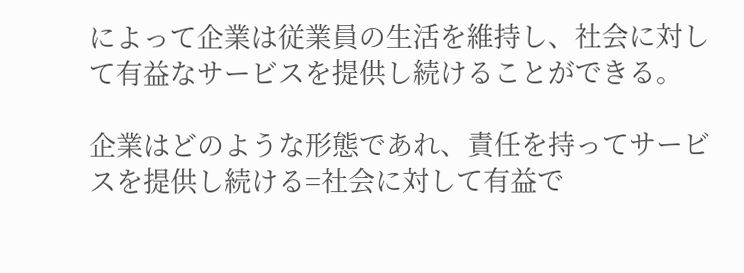によって企業は従業員の生活を維持し、社会に対して有益なサービスを提供し続けることができる。

企業はどのような形態であれ、責任を持ってサービスを提供し続ける=社会に対して有益で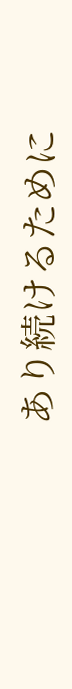あり続けるために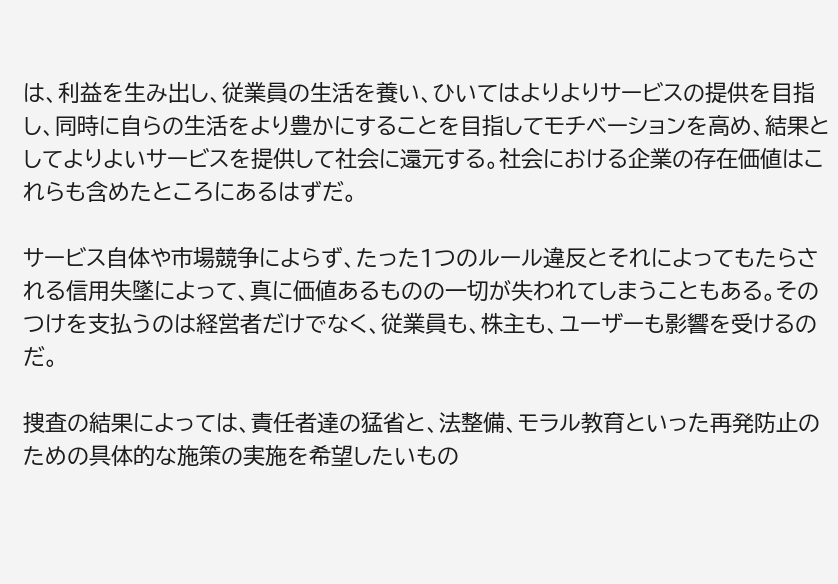は、利益を生み出し、従業員の生活を養い、ひいてはよりよりサービスの提供を目指し、同時に自らの生活をより豊かにすることを目指してモチベーションを高め、結果としてよりよいサービスを提供して社会に還元する。社会における企業の存在価値はこれらも含めたところにあるはずだ。

サービス自体や市場競争によらず、たった1つのルール違反とそれによってもたらされる信用失墜によって、真に価値あるものの一切が失われてしまうこともある。そのつけを支払うのは経営者だけでなく、従業員も、株主も、ユーザーも影響を受けるのだ。

捜査の結果によっては、責任者達の猛省と、法整備、モラル教育といった再発防止のための具体的な施策の実施を希望したいもの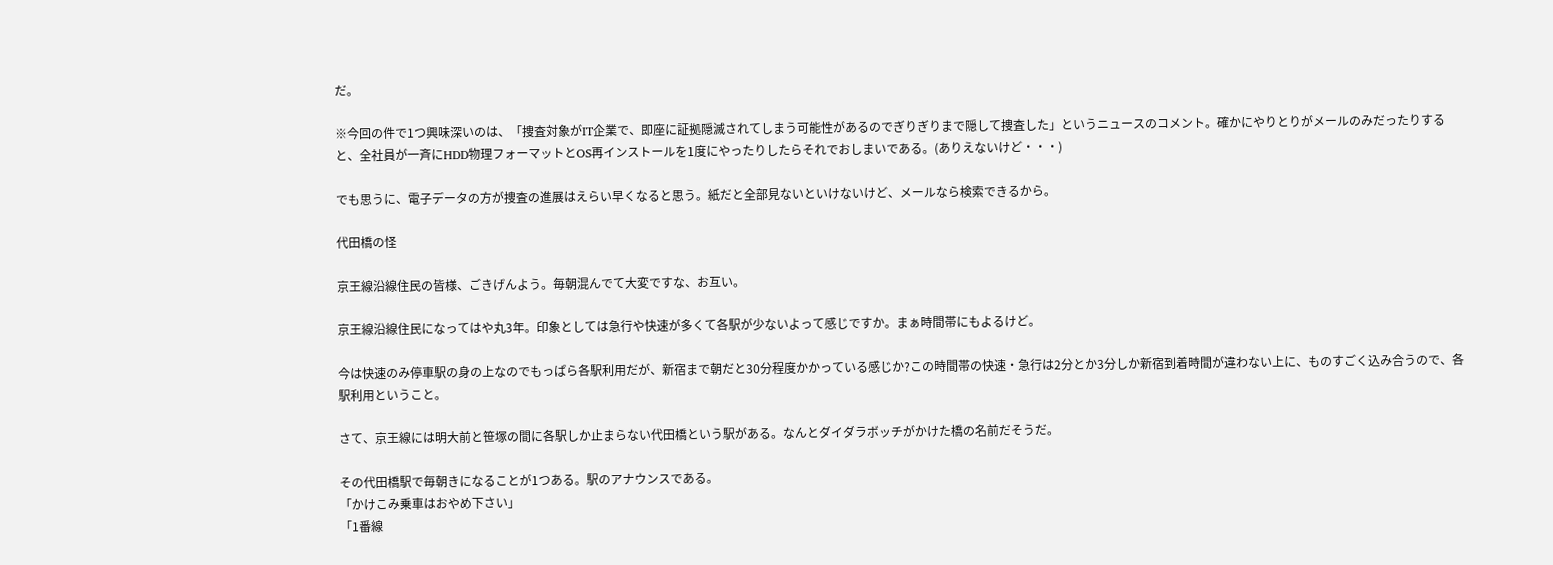だ。

※今回の件で1つ興味深いのは、「捜査対象がIT企業で、即座に証拠隠滅されてしまう可能性があるのでぎりぎりまで隠して捜査した」というニュースのコメント。確かにやりとりがメールのみだったりすると、全社員が一斉にHDD物理フォーマットとOS再インストールを1度にやったりしたらそれでおしまいである。(ありえないけど・・・)

でも思うに、電子データの方が捜査の進展はえらい早くなると思う。紙だと全部見ないといけないけど、メールなら検索できるから。

代田橋の怪

京王線沿線住民の皆様、ごきげんよう。毎朝混んでて大変ですな、お互い。

京王線沿線住民になってはや丸3年。印象としては急行や快速が多くて各駅が少ないよって感じですか。まぁ時間帯にもよるけど。

今は快速のみ停車駅の身の上なのでもっぱら各駅利用だが、新宿まで朝だと30分程度かかっている感じか?この時間帯の快速・急行は2分とか3分しか新宿到着時間が違わない上に、ものすごく込み合うので、各駅利用ということ。

さて、京王線には明大前と笹塚の間に各駅しか止まらない代田橋という駅がある。なんとダイダラボッチがかけた橋の名前だそうだ。

その代田橋駅で毎朝きになることが1つある。駅のアナウンスである。
「かけこみ乗車はおやめ下さい」
「1番線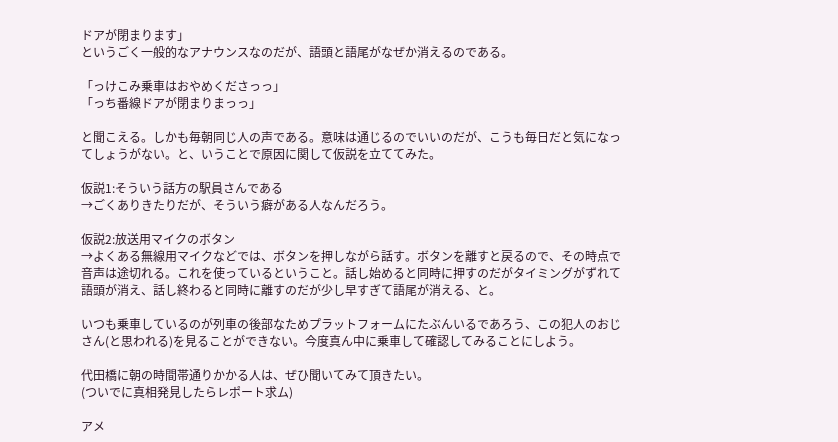ドアが閉まります」
というごく一般的なアナウンスなのだが、語頭と語尾がなぜか消えるのである。

「っけこみ乗車はおやめくださっっ」
「っち番線ドアが閉まりまっっ」

と聞こえる。しかも毎朝同じ人の声である。意味は通じるのでいいのだが、こうも毎日だと気になってしょうがない。と、いうことで原因に関して仮説を立ててみた。

仮説1:そういう話方の駅員さんである
→ごくありきたりだが、そういう癖がある人なんだろう。

仮説2:放送用マイクのボタン
→よくある無線用マイクなどでは、ボタンを押しながら話す。ボタンを離すと戻るので、その時点で音声は途切れる。これを使っているということ。話し始めると同時に押すのだがタイミングがずれて語頭が消え、話し終わると同時に離すのだが少し早すぎて語尾が消える、と。

いつも乗車しているのが列車の後部なためプラットフォームにたぶんいるであろう、この犯人のおじさん(と思われる)を見ることができない。今度真ん中に乗車して確認してみることにしよう。

代田橋に朝の時間帯通りかかる人は、ぜひ聞いてみて頂きたい。
(ついでに真相発見したらレポート求ム)

アメ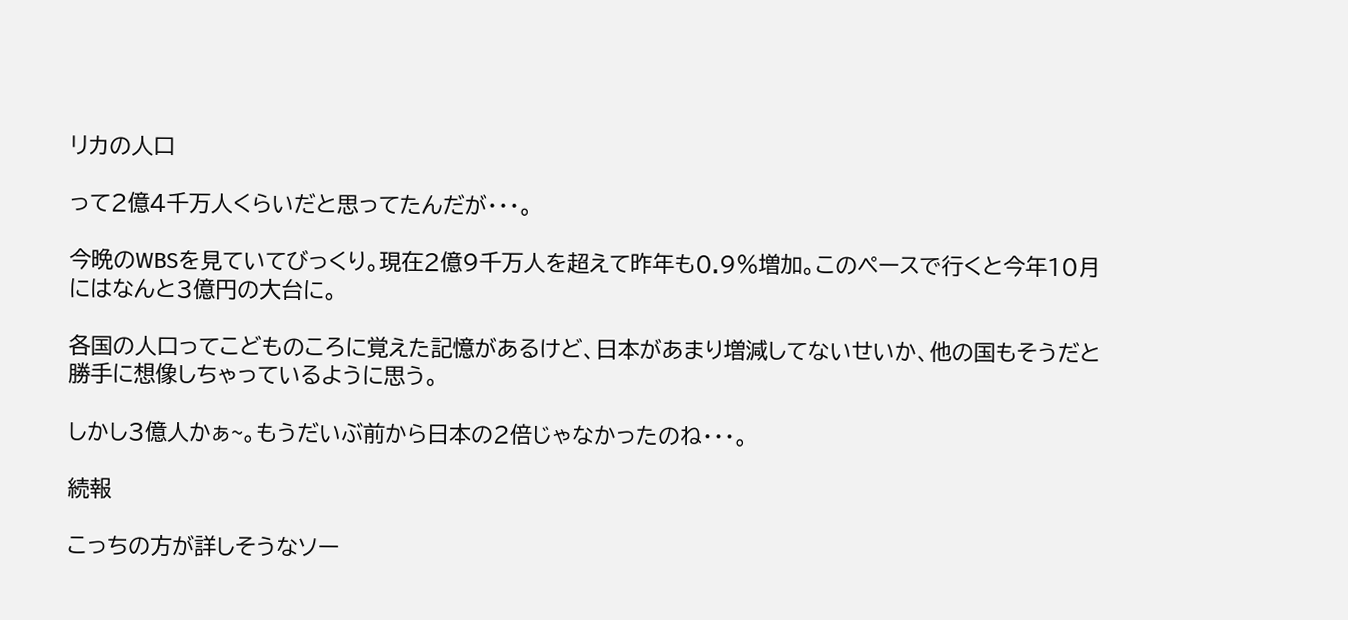リカの人口

って2億4千万人くらいだと思ってたんだが・・・。

今晩のWBSを見ていてびっくり。現在2億9千万人を超えて昨年も0.9%増加。このペースで行くと今年10月にはなんと3億円の大台に。

各国の人口ってこどものころに覚えた記憶があるけど、日本があまり増減してないせいか、他の国もそうだと勝手に想像しちゃっているように思う。

しかし3億人かぁ~。もうだいぶ前から日本の2倍じゃなかったのね・・・。

続報

こっちの方が詳しそうなソー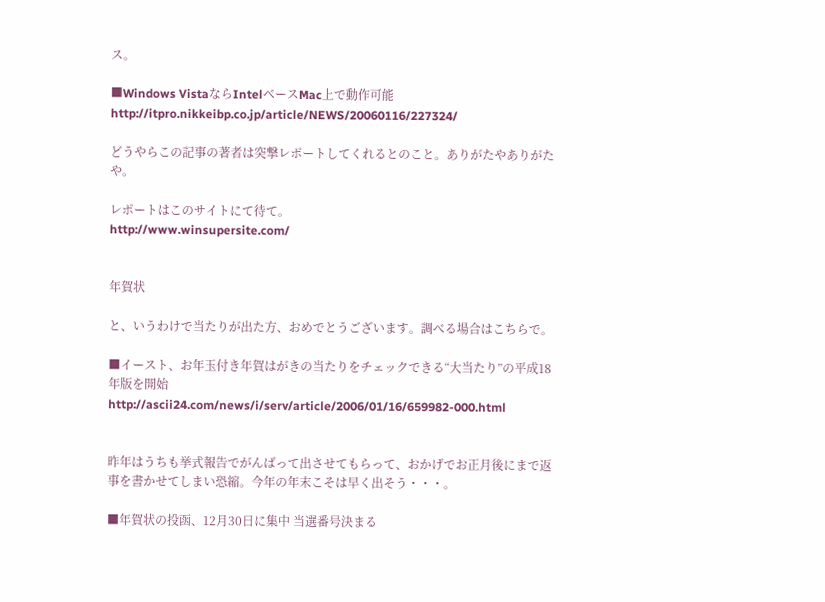ス。

■Windows VistaならIntelベースMac上で動作可能
http://itpro.nikkeibp.co.jp/article/NEWS/20060116/227324/

どうやらこの記事の著者は突撃レポートしてくれるとのこと。ありがたやありがたや。

レポートはこのサイトにて待て。
http://www.winsupersite.com/


年賀状

と、いうわけで当たりが出た方、おめでとうございます。調べる場合はこちらで。

■イースト、お年玉付き年賀はがきの当たりをチェックできる“大当たり”の平成18年版を開始
http://ascii24.com/news/i/serv/article/2006/01/16/659982-000.html


昨年はうちも挙式報告でがんばって出させてもらって、おかげでお正月後にまで返事を書かせてしまい恐縮。今年の年末こそは早く出そう・・・。

■年賀状の投函、12月30日に集中 当選番号決まる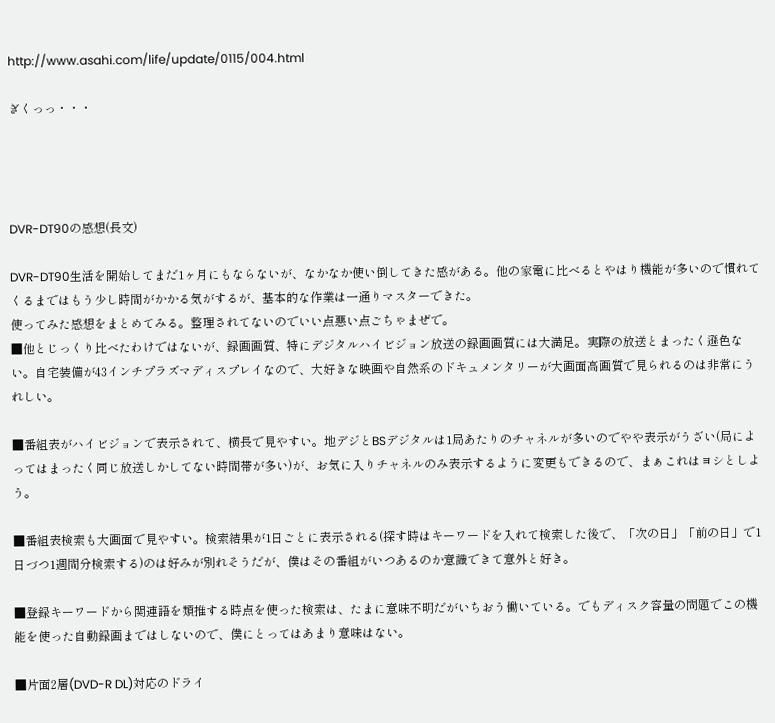http://www.asahi.com/life/update/0115/004.html

ぎくっっ・・・




DVR-DT90の感想(長文)

DVR-DT90生活を開始してまだ1ヶ月にもならないが、なかなか使い倒してきた感がある。他の家電に比べるとやはり機能が多いので慣れてくるまではもう少し時間がかかる気がするが、基本的な作業は一通りマスターできた。
使ってみた感想をまとめてみる。整理されてないのでいい点悪い点ごちゃまぜで。
■他とじっくり比べたわけではないが、録画画質、特にデジタルハイビジョン放送の録画画質には大満足。実際の放送とまったく遜色ない。自宅装備が43インチプラズマディスプレイなので、大好きな映画や自然系のドキュメンタリーが大画面高画質で見られるのは非常にうれしい。

■番組表がハイビジョンで表示されて、横長で見やすい。地デジとBSデジタルは1局あたりのチャネルが多いのでやや表示がうざい(局によってはまったく同じ放送しかしてない時間帯が多い)が、お気に入りチャネルのみ表示するように変更もできるので、まぁこれはヨシとしよう。

■番組表検索も大画面で見やすい。検索結果が1日ごとに表示される(探す時はキーワードを入れて検索した後で、「次の日」「前の日」で1日づつ1週間分検索する)のは好みが別れそうだが、僕はその番組がいつあるのか意識できて意外と好き。

■登録キーワードから関連語を類推する時点を使った検索は、たまに意味不明だがいちおう働いている。でもディスク容量の問題でこの機能を使った自動録画まではしないので、僕にとってはあまり意味はない。

■片面2層(DVD-R DL)対応のドライ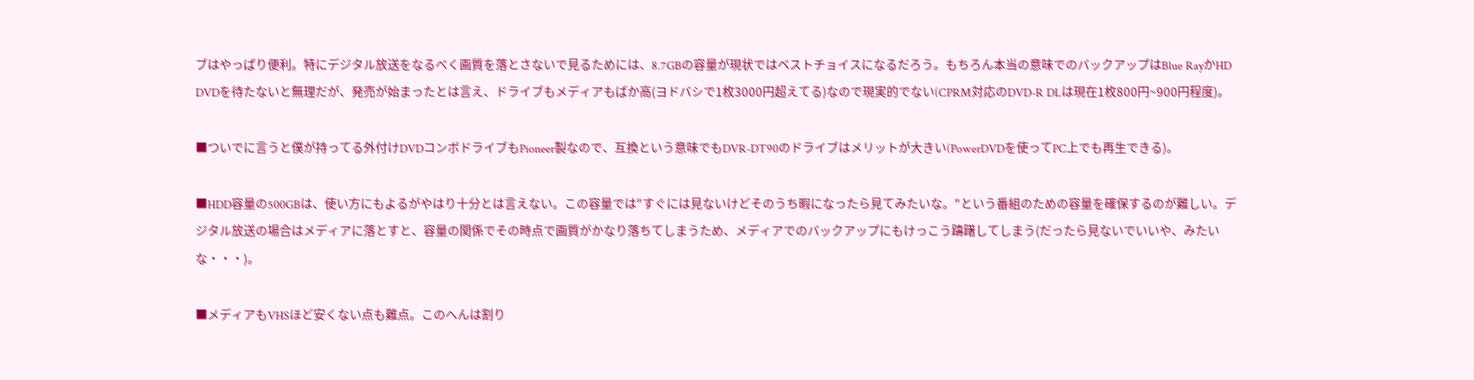ブはやっぱり便利。特にデジタル放送をなるべく画質を落とさないで見るためには、8.7GBの容量が現状ではベストチョイスになるだろう。もちろん本当の意味でのバックアップはBlue RayかHD DVDを待たないと無理だが、発売が始まったとは言え、ドライブもメディアもばか高(ヨドバシで1枚3000円超えてる)なので現実的でない(CPRM対応のDVD-R DLは現在1枚800円~900円程度)。

■ついでに言うと僕が持ってる外付けDVDコンボドライブもPioneer製なので、互換という意味でもDVR-DT90のドライブはメリットが大きい(PowerDVDを使ってPC上でも再生できる)。

■HDD容量の500GBは、使い方にもよるがやはり十分とは言えない。この容量では"すぐには見ないけどそのうち暇になったら見てみたいな。"という番組のための容量を確保するのが難しい。デジタル放送の場合はメディアに落とすと、容量の関係でその時点で画質がかなり落ちてしまうため、メディアでのバックアップにもけっこう躊躇してしまう(だったら見ないでいいや、みたいな・・・)。

■メディアもVHSほど安くない点も難点。このへんは割り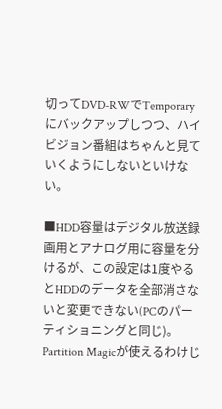切ってDVD-RWでTemporaryにバックアップしつつ、ハイビジョン番組はちゃんと見ていくようにしないといけない。

■HDD容量はデジタル放送録画用とアナログ用に容量を分けるが、この設定は1度やるとHDDのデータを全部消さないと変更できない(PCのパーティショニングと同じ)。Partition Magicが使えるわけじ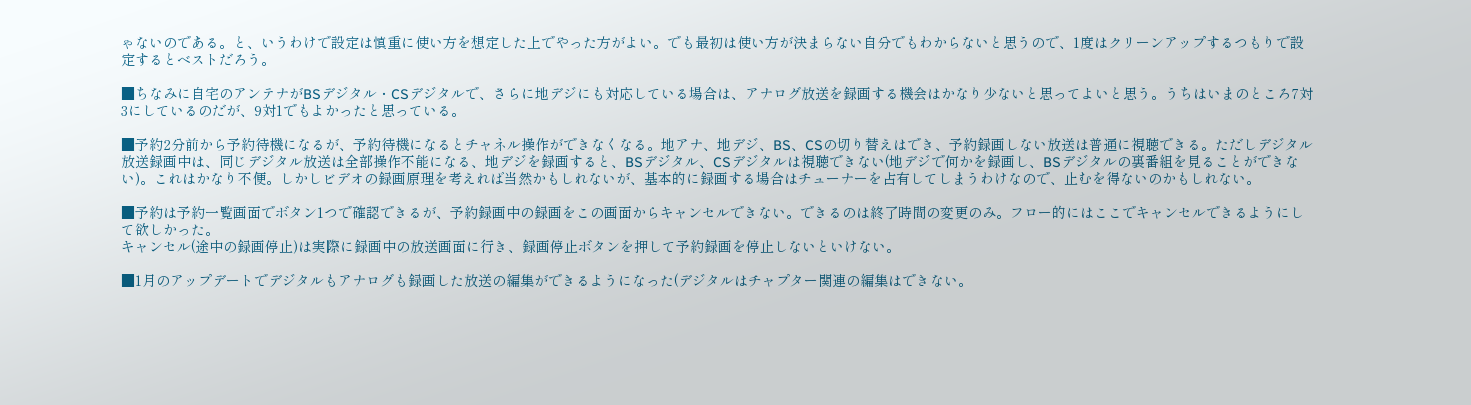ゃないのである。と、いうわけで設定は慎重に使い方を想定した上でやった方がよい。でも最初は使い方が決まらない自分でもわからないと思うので、1度はクリーンアップするつもりで設定するとベストだろう。

■ちなみに自宅のアンテナがBSデジタル・CSデジタルで、さらに地デジにも対応している場合は、アナログ放送を録画する機会はかなり少ないと思ってよいと思う。うちはいまのところ7対3にしているのだが、9対1でもよかったと思っている。

■予約2分前から予約待機になるが、予約待機になるとチャネル操作ができなくなる。地アナ、地デジ、BS、CSの切り替えはでき、予約録画しない放送は普通に視聴できる。ただしデジタル放送録画中は、同じデジタル放送は全部操作不能になる、地デジを録画すると、BSデジタル、CSデジタルは視聴できない(地デジで何かを録画し、BSデジタルの裏番組を見ることができない)。これはかなり不便。しかしビデオの録画原理を考えれば当然かもしれないが、基本的に録画する場合はチューナーを占有してしまうわけなので、止むを得ないのかもしれない。

■予約は予約一覧画面でボタン1つで確認できるが、予約録画中の録画をこの画面からキャンセルできない。できるのは終了時間の変更のみ。フロー的にはここでキャンセルできるようにして欲しかった。
キャンセル(途中の録画停止)は実際に録画中の放送画面に行き、録画停止ボタンを押して予約録画を停止しないといけない。

■1月のアップデートでデジタルもアナログも録画した放送の編集ができるようになった(デジタルはチャプター関連の編集はできない。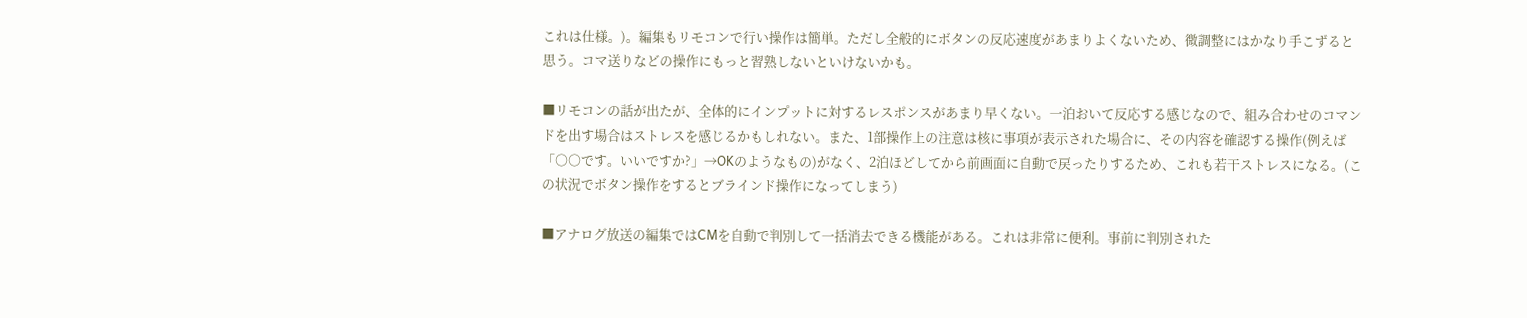これは仕様。)。編集もリモコンで行い操作は簡単。ただし全般的にボタンの反応速度があまりよくないため、微調整にはかなり手こずると思う。コマ送りなどの操作にもっと習熟しないといけないかも。

■リモコンの話が出たが、全体的にインプットに対するレスポンスがあまり早くない。一泊おいて反応する感じなので、組み合わせのコマンドを出す場合はストレスを感じるかもしれない。また、1部操作上の注意は核に事項が表示された場合に、その内容を確認する操作(例えば「○○です。いいですか?」→OKのようなもの)がなく、2泊ほどしてから前画面に自動で戻ったりするため、これも若干ストレスになる。(この状況でボタン操作をするとブラインド操作になってしまう)

■アナログ放送の編集ではCMを自動で判別して一括消去できる機能がある。これは非常に便利。事前に判別された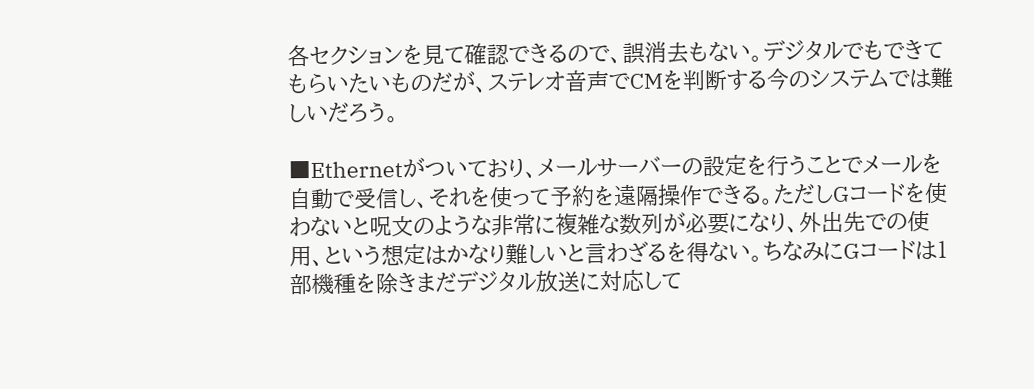各セクションを見て確認できるので、誤消去もない。デジタルでもできてもらいたいものだが、ステレオ音声でCMを判断する今のシステムでは難しいだろう。

■Ethernetがついており、メールサーバーの設定を行うことでメールを自動で受信し、それを使って予約を遠隔操作できる。ただしGコードを使わないと呪文のような非常に複雑な数列が必要になり、外出先での使用、という想定はかなり難しいと言わざるを得ない。ちなみにGコードは1部機種を除きまだデジタル放送に対応して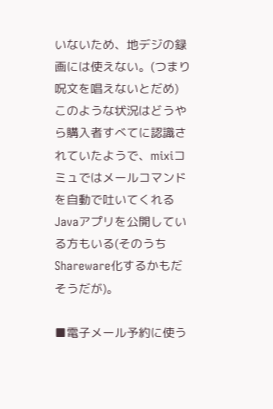いないため、地デジの録画には使えない。(つまり呪文を唱えないとだめ)
このような状況はどうやら購入者すべてに認識されていたようで、mixiコミュではメールコマンドを自動で吐いてくれるJavaアプリを公開している方もいる(そのうちShareware化するかもだそうだが)。

■電子メール予約に使う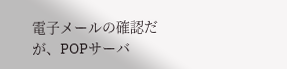電子メールの確認だが、POPサーバ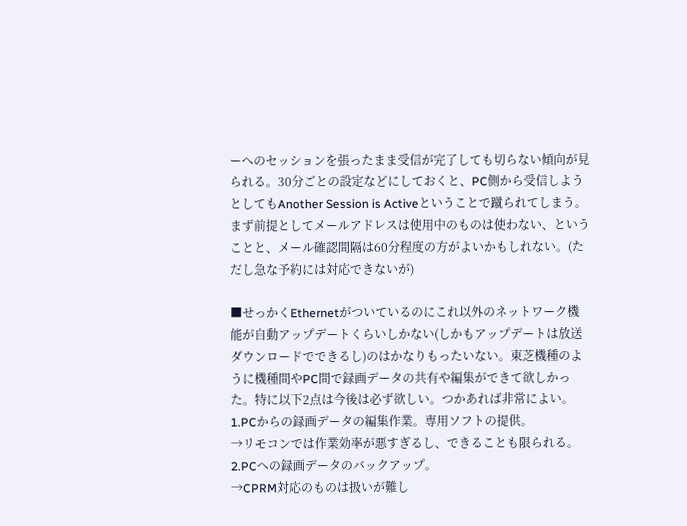ーへのセッションを張ったまま受信が完了しても切らない傾向が見られる。30分ごとの設定などにしておくと、PC側から受信しようとしてもAnother Session is Activeということで蹴られてしまう。まず前提としてメールアドレスは使用中のものは使わない、ということと、メール確認間隔は60分程度の方がよいかもしれない。(ただし急な予約には対応できないが)

■せっかくEthernetがついているのにこれ以外のネットワーク機能が自動アップデートくらいしかない(しかもアップデートは放送ダウンロードでできるし)のはかなりもったいない。東芝機種のように機種間やPC間で録画データの共有や編集ができて欲しかった。特に以下2点は今後は必ず欲しい。つかあれば非常によい。
1.PCからの録画データの編集作業。専用ソフトの提供。
→リモコンでは作業効率が悪すぎるし、できることも限られる。
2.PCへの録画データのバックアップ。
→CPRM対応のものは扱いが難し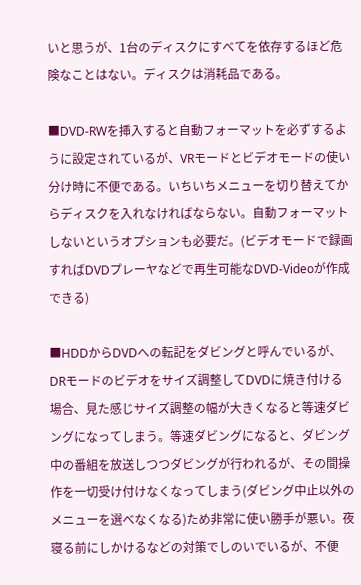いと思うが、1台のディスクにすべてを依存するほど危険なことはない。ディスクは消耗品である。

■DVD-RWを挿入すると自動フォーマットを必ずするように設定されているが、VRモードとビデオモードの使い分け時に不便である。いちいちメニューを切り替えてからディスクを入れなければならない。自動フォーマットしないというオプションも必要だ。(ビデオモードで録画すればDVDプレーヤなどで再生可能なDVD-Videoが作成できる)

■HDDからDVDへの転記をダビングと呼んでいるが、DRモードのビデオをサイズ調整してDVDに焼き付ける場合、見た感じサイズ調整の幅が大きくなると等速ダビングになってしまう。等速ダビングになると、ダビング中の番組を放送しつつダビングが行われるが、その間操作を一切受け付けなくなってしまう(ダビング中止以外のメニューを選べなくなる)ため非常に使い勝手が悪い。夜寝る前にしかけるなどの対策でしのいでいるが、不便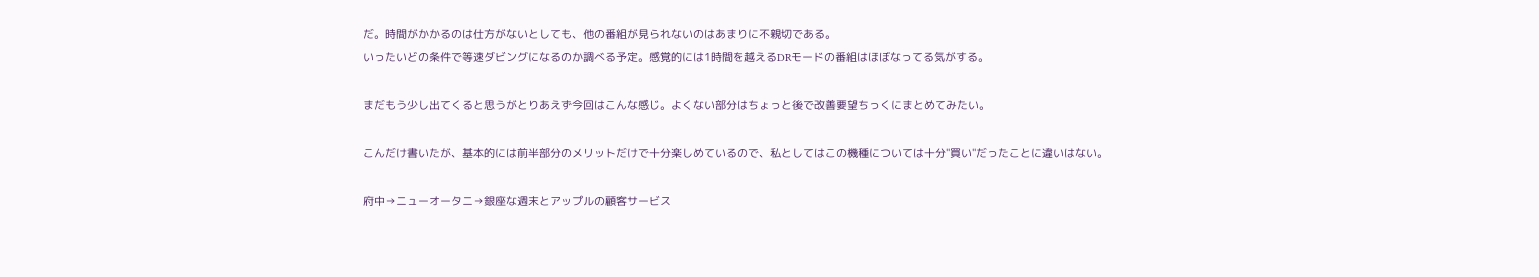だ。時間がかかるのは仕方がないとしても、他の番組が見られないのはあまりに不親切である。
いったいどの条件で等速ダビングになるのか調べる予定。感覚的には1時間を越えるDRモードの番組はほぼなってる気がする。

まだもう少し出てくると思うがとりあえず今回はこんな感じ。よくない部分はちょっと後で改善要望ちっくにまとめてみたい。

こんだけ書いたが、基本的には前半部分のメリットだけで十分楽しめているので、私としてはこの機種については十分"買い"だったことに違いはない。

府中→ニューオータニ→銀座な週末とアップルの顧客サービス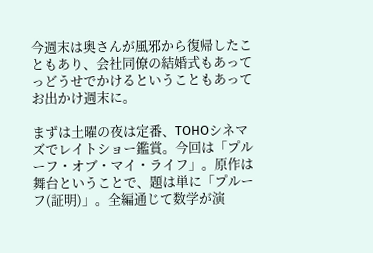今週末は奥さんが風邪から復帰したこともあり、会社同僚の結婚式もあってっどうせでかけるということもあってお出かけ週末に。

まずは土曜の夜は定番、TOHOシネマズでレイトショー鑑賞。今回は「プルーフ・オブ・マイ・ライフ」。原作は舞台ということで、題は単に「プルーフ(証明)」。全編通じて数学が演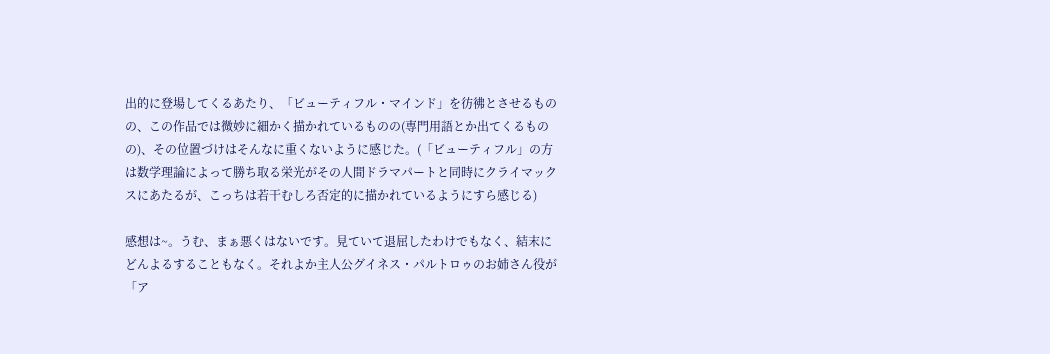出的に登場してくるあたり、「ビューティフル・マインド」を彷彿とさせるものの、この作品では微妙に細かく描かれているものの(専門用語とか出てくるものの)、その位置づけはそんなに重くないように感じた。(「ビューティフル」の方は数学理論によって勝ち取る栄光がその人間ドラマパートと同時にクライマックスにあたるが、こっちは若干むしろ否定的に描かれているようにすら感じる)

感想は~。うむ、まぁ悪くはないです。見ていて退屈したわけでもなく、結末にどんよるすることもなく。それよか主人公グイネス・パルトロゥのお姉さん役が「ア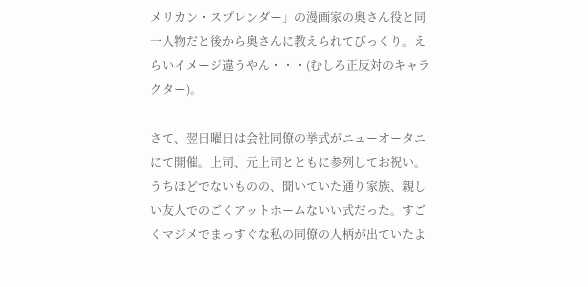メリカン・スプレンダー」の漫画家の奥さん役と同一人物だと後から奥さんに教えられてびっくり。えらいイメージ違うやん・・・(むしろ正反対のキャラクター)。

さて、翌日曜日は会社同僚の挙式がニューオータニにて開催。上司、元上司とともに参列してお祝い。うちほどでないものの、聞いていた通り家族、親しい友人でのごくアットホームないい式だった。すごくマジメでまっすぐな私の同僚の人柄が出ていたよ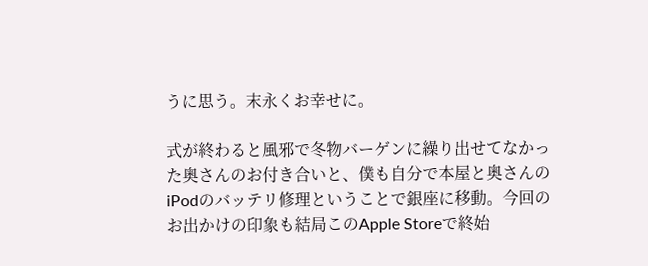うに思う。末永くお幸せに。

式が終わると風邪で冬物バーゲンに繰り出せてなかった奥さんのお付き合いと、僕も自分で本屋と奥さんのiPodのバッテリ修理ということで銀座に移動。今回のお出かけの印象も結局このApple Storeで終始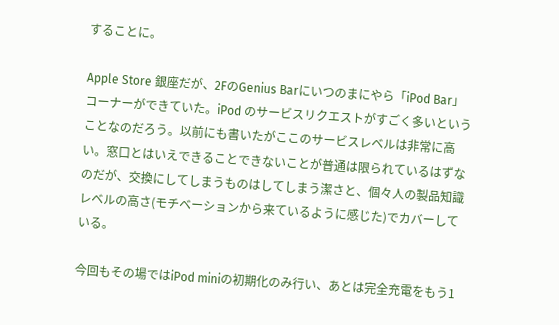することに。

Apple Store 銀座だが、2FのGenius Barにいつのまにやら「iPod Bar」コーナーができていた。iPod のサービスリクエストがすごく多いということなのだろう。以前にも書いたがここのサービスレベルは非常に高い。窓口とはいえできることできないことが普通は限られているはずなのだが、交換にしてしまうものはしてしまう潔さと、個々人の製品知識レベルの高さ(モチベーションから来ているように感じた)でカバーしている。

今回もその場ではiPod miniの初期化のみ行い、あとは完全充電をもう1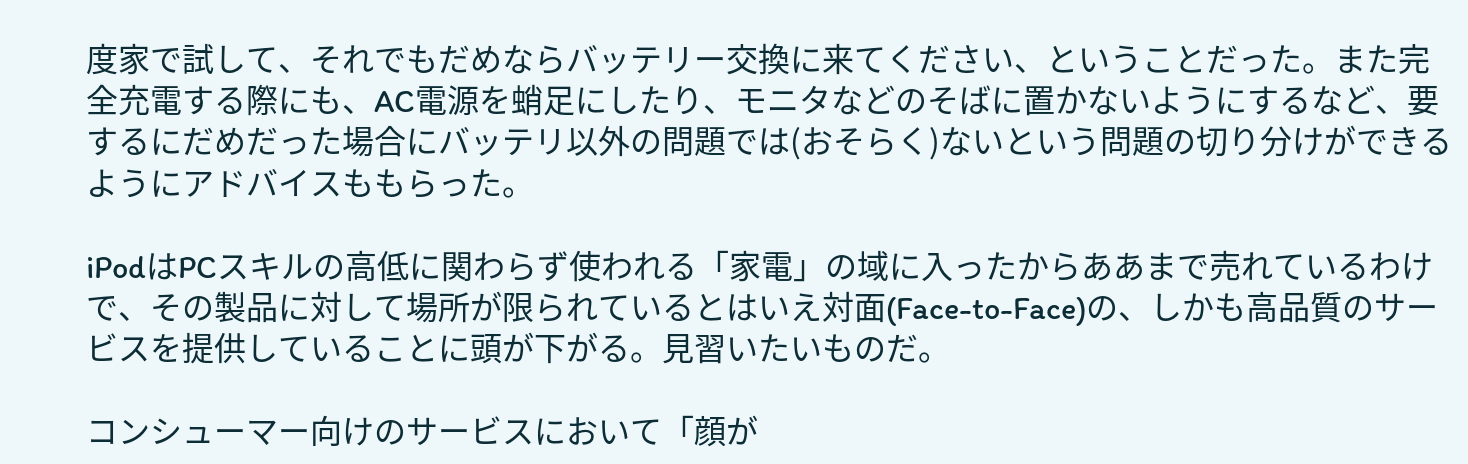度家で試して、それでもだめならバッテリー交換に来てください、ということだった。また完全充電する際にも、AC電源を蛸足にしたり、モニタなどのそばに置かないようにするなど、要するにだめだった場合にバッテリ以外の問題では(おそらく)ないという問題の切り分けができるようにアドバイスももらった。

iPodはPCスキルの高低に関わらず使われる「家電」の域に入ったからああまで売れているわけで、その製品に対して場所が限られているとはいえ対面(Face-to-Face)の、しかも高品質のサービスを提供していることに頭が下がる。見習いたいものだ。

コンシューマー向けのサービスにおいて「顔が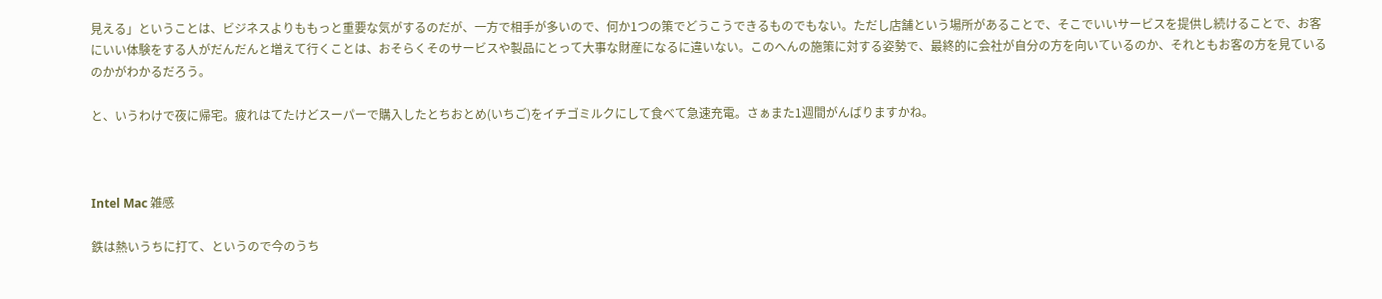見える」ということは、ビジネスよりももっと重要な気がするのだが、一方で相手が多いので、何か1つの策でどうこうできるものでもない。ただし店舗という場所があることで、そこでいいサービスを提供し続けることで、お客にいい体験をする人がだんだんと増えて行くことは、おそらくそのサービスや製品にとって大事な財産になるに違いない。このへんの施策に対する姿勢で、最終的に会社が自分の方を向いているのか、それともお客の方を見ているのかがわかるだろう。

と、いうわけで夜に帰宅。疲れはてたけどスーパーで購入したとちおとめ(いちご)をイチゴミルクにして食べて急速充電。さぁまた1週間がんばりますかね。



Intel Mac 雑感

鉄は熱いうちに打て、というので今のうち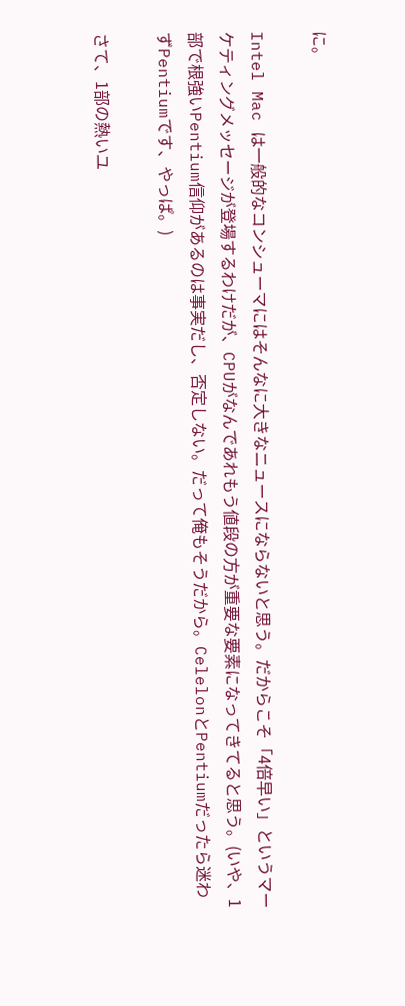に。

Intel Mac は一般的なコンシューマにはそんなに大きなニュースにならないと思う。だからこそ「4倍早い」というマーケティングメッセージが登場するわけだが、CPUがなんであれもう値段の方が重要な要素になってきてると思う。(いや、1部で根強いPentium信仰があるのは事実だし、否定しない。だって俺もそうだから。CelelonとPentiumだったら迷わずPentiumです、やっぱ。)

さて、1部の熱いユ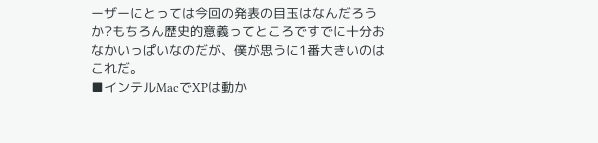ーザーにとっては今回の発表の目玉はなんだろうか?もちろん歴史的意義ってところですでに十分おなかいっぱいなのだが、僕が思うに1番大きいのはこれだ。
■インテルMacでXPは動か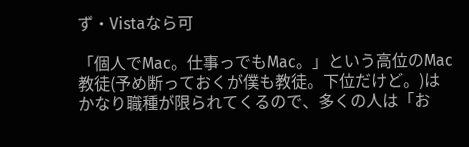ず・Vistaなら可

「個人でMac。仕事っでもMac。」という高位のMac教徒(予め断っておくが僕も教徒。下位だけど。)はかなり職種が限られてくるので、多くの人は「お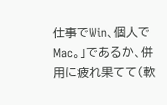仕事でWin、個人でMac。」であるか、併用に疲れ果てて(軟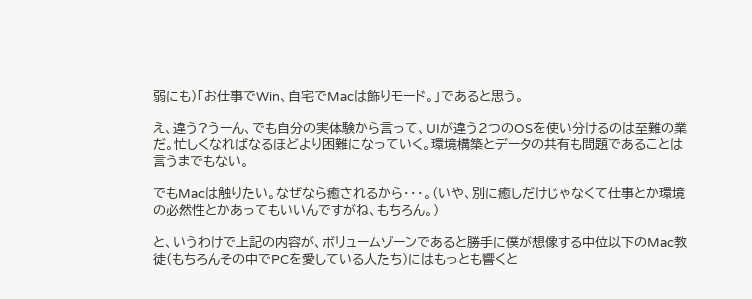弱にも)「お仕事でWin、自宅でMacは飾りモード。」であると思う。

え、違う?うーん、でも自分の実体験から言って、UIが違う2つのOSを使い分けるのは至難の業だ。忙しくなればなるほどより困難になっていく。環境構築とデータの共有も問題であることは言うまでもない。

でもMacは触りたい。なぜなら癒されるから・・・。(いや、別に癒しだけじゃなくて仕事とか環境の必然性とかあってもいいんですがね、もちろん。)

と、いうわけで上記の内容が、ボリュームゾーンであると勝手に僕が想像する中位以下のMac教徒(もちろんその中でPCを愛している人たち)にはもっとも響くと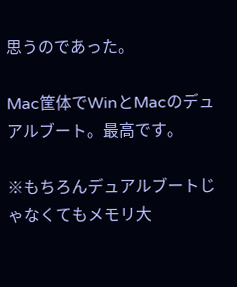思うのであった。

Mac筐体でWinとMacのデュアルブート。最高です。

※もちろんデュアルブートじゃなくてもメモリ大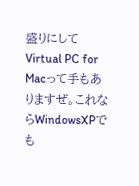盛りにしてVirtual PC for Macって手もありますぜ。これならWindowsXPでも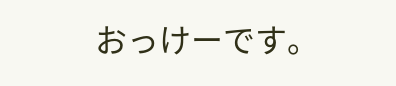おっけーです。